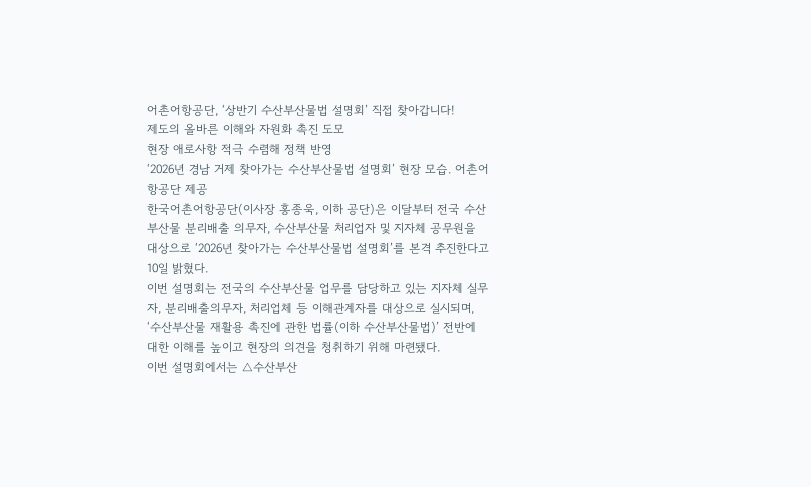어촌어항공단, ‘상반기 수산부산물법 설명회’ 직접 찾아갑니다!
제도의 올바른 이해와 자원화 촉진 도모
현장 애로사항 적극 수렴해 정책 반영
‘2026년 경남 거제 찾아가는 수산부산물법 설명회’ 현장 모습. 어촌어항공단 제공
한국어촌어항공단(이사장 홍종욱, 이하 공단)은 이달부터 전국 수산부산물 분리배출 의무자, 수산부산물 처리업자 및 지자체 공무원을 대상으로 ‘2026년 찾아가는 수산부산물법 설명회’를 본격 추진한다고 10일 밝혔다.
이번 설명회는 전국의 수산부산물 업무를 담당하고 있는 지자체 실무자, 분리배출의무자, 처리업체 등 이해관계자를 대상으로 실시되며, ‘수산부산물 재활용 촉진에 관한 법률(이하 수산부산물법)’ 전반에 대한 이해를 높이고 현장의 의견을 청취하기 위해 마련됐다.
이번 설명회에서는 △수산부산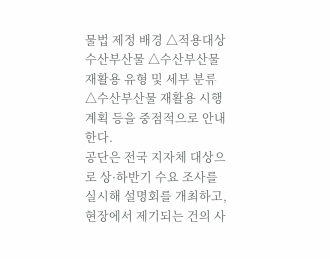물법 제정 배경 △적용대상 수산부산물 △수산부산물 재활용 유형 및 세부 분류 △수산부산물 재활용 시행계획 등을 중점적으로 안내한다.
공단은 전국 지자체 대상으로 상·하반기 수요 조사를 실시해 설명회를 개최하고, 현장에서 제기되는 건의 사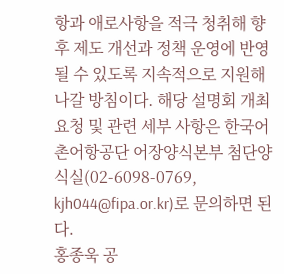항과 애로사항을 적극 청취해 향후 제도 개선과 정책 운영에 반영될 수 있도록 지속적으로 지원해 나갈 방침이다. 해당 설명회 개최 요청 및 관련 세부 사항은 한국어촌어항공단 어장양식본부 첨단양식실(02-6098-0769, kjh044@fipa.or.kr)로 문의하면 된다.
홍종욱 공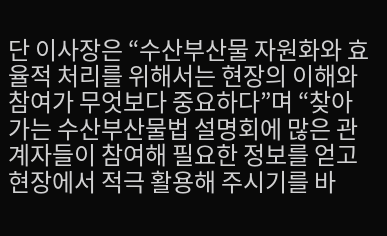단 이사장은 “수산부산물 자원화와 효율적 처리를 위해서는 현장의 이해와 참여가 무엇보다 중요하다”며 “찾아가는 수산부산물법 설명회에 많은 관계자들이 참여해 필요한 정보를 얻고 현장에서 적극 활용해 주시기를 바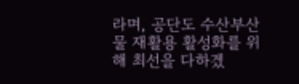라며, 공단도 수산부산물 재활용 활성화를 위해 최선을 다하겠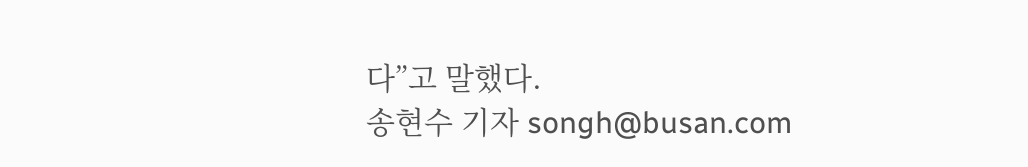다”고 말했다.
송현수 기자 songh@busan.com